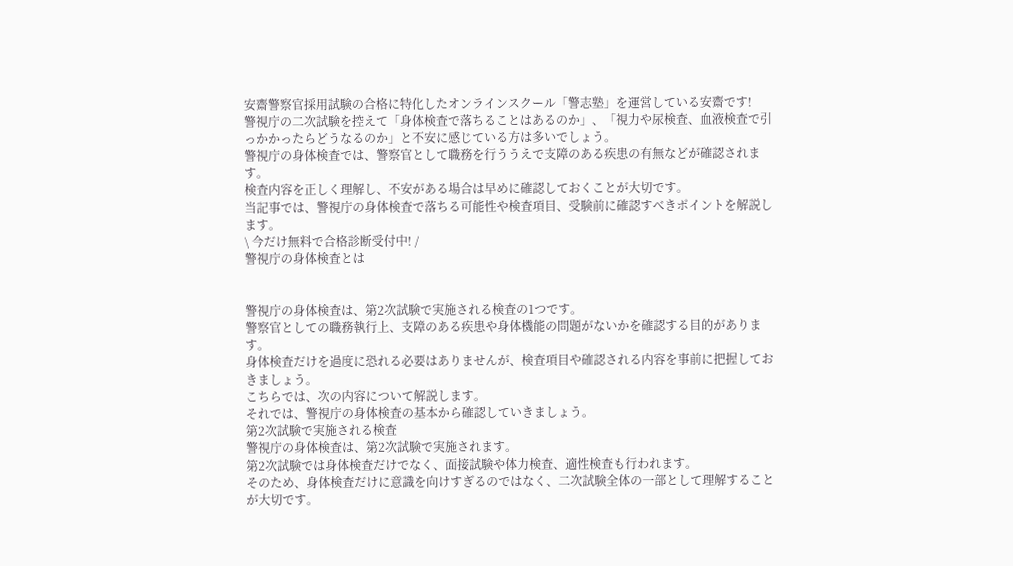安齋警察官採用試験の合格に特化したオンラインスクール「警志塾」を運営している安齋です!
警視庁の二次試験を控えて「身体検査で落ちることはあるのか」、「視力や尿検査、血液検査で引っかかったらどうなるのか」と不安に感じている方は多いでしょう。
警視庁の身体検査では、警察官として職務を行ううえで支障のある疾患の有無などが確認されます。
検査内容を正しく理解し、不安がある場合は早めに確認しておくことが大切です。
当記事では、警視庁の身体検査で落ちる可能性や検査項目、受験前に確認すべきポイントを解説します。
\ 今だけ無料で合格診断受付中! /
警視庁の身体検査とは


警視庁の身体検査は、第2次試験で実施される検査の1つです。
警察官としての職務執行上、支障のある疾患や身体機能の問題がないかを確認する目的があります。
身体検査だけを過度に恐れる必要はありませんが、検査項目や確認される内容を事前に把握しておきましょう。
こちらでは、次の内容について解説します。
それでは、警視庁の身体検査の基本から確認していきましょう。
第2次試験で実施される検査
警視庁の身体検査は、第2次試験で実施されます。
第2次試験では身体検査だけでなく、面接試験や体力検査、適性検査も行われます。
そのため、身体検査だけに意識を向けすぎるのではなく、二次試験全体の一部として理解することが大切です。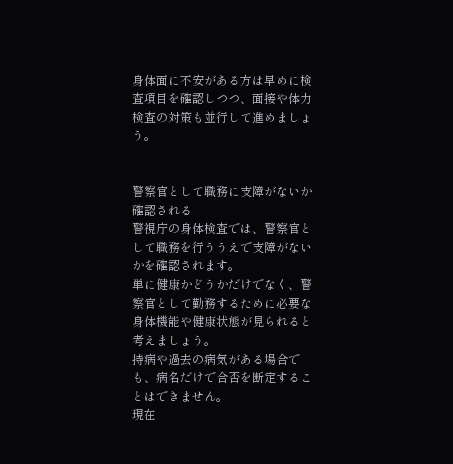身体面に不安がある方は早めに検査項目を確認しつつ、面接や体力検査の対策も並行して進めましょう。


警察官として職務に支障がないか確認される
警視庁の身体検査では、警察官として職務を行ううえで支障がないかを確認されます。
単に健康かどうかだけでなく、警察官として勤務するために必要な身体機能や健康状態が見られると考えましょう。
持病や過去の病気がある場合でも、病名だけで合否を断定することはできません。
現在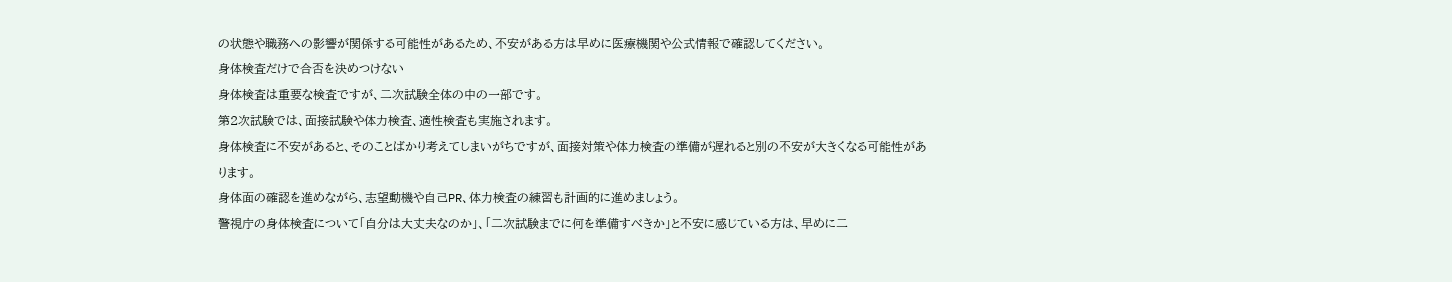の状態や職務への影響が関係する可能性があるため、不安がある方は早めに医療機関や公式情報で確認してください。
身体検査だけで合否を決めつけない
身体検査は重要な検査ですが、二次試験全体の中の一部です。
第2次試験では、面接試験や体力検査、適性検査も実施されます。
身体検査に不安があると、そのことばかり考えてしまいがちですが、面接対策や体力検査の準備が遅れると別の不安が大きくなる可能性があります。
身体面の確認を進めながら、志望動機や自己PR、体力検査の練習も計画的に進めましょう。
警視庁の身体検査について「自分は大丈夫なのか」、「二次試験までに何を準備すべきか」と不安に感じている方は、早めに二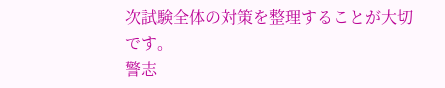次試験全体の対策を整理することが大切です。
警志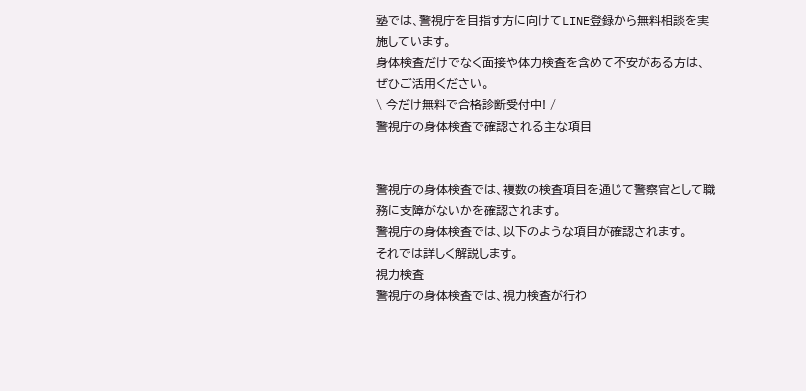塾では、警視庁を目指す方に向けてLINE登録から無料相談を実施しています。
身体検査だけでなく面接や体力検査を含めて不安がある方は、ぜひご活用ください。
\ 今だけ無料で合格診断受付中! /
警視庁の身体検査で確認される主な項目


警視庁の身体検査では、複数の検査項目を通じて警察官として職務に支障がないかを確認されます。
警視庁の身体検査では、以下のような項目が確認されます。
それでは詳しく解説します。
視力検査
警視庁の身体検査では、視力検査が行わ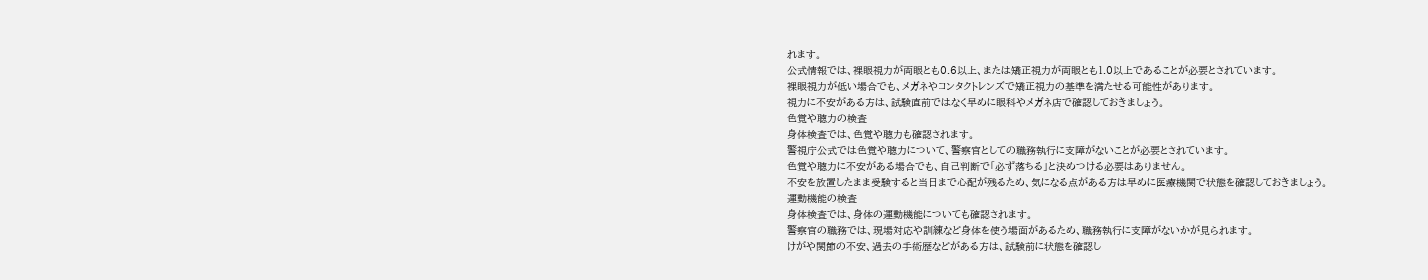れます。
公式情報では、裸眼視力が両眼とも0.6以上、または矯正視力が両眼とも1.0以上であることが必要とされています。
裸眼視力が低い場合でも、メガネやコンタクトレンズで矯正視力の基準を満たせる可能性があります。
視力に不安がある方は、試験直前ではなく早めに眼科やメガネ店で確認しておきましょう。
色覚や聴力の検査
身体検査では、色覚や聴力も確認されます。
警視庁公式では色覚や聴力について、警察官としての職務執行に支障がないことが必要とされています。
色覚や聴力に不安がある場合でも、自己判断で「必ず落ちる」と決めつける必要はありません。
不安を放置したまま受験すると当日まで心配が残るため、気になる点がある方は早めに医療機関で状態を確認しておきましょう。
運動機能の検査
身体検査では、身体の運動機能についても確認されます。
警察官の職務では、現場対応や訓練など身体を使う場面があるため、職務執行に支障がないかが見られます。
けがや関節の不安、過去の手術歴などがある方は、試験前に状態を確認し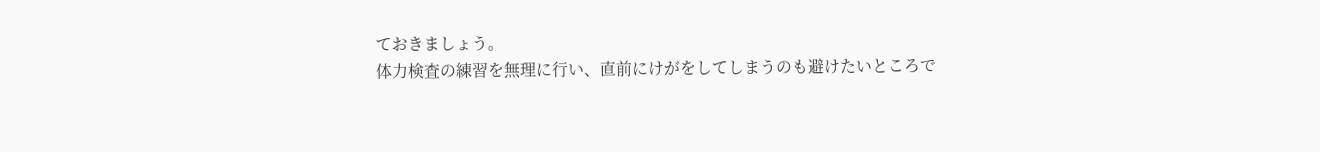ておきましょう。
体力検査の練習を無理に行い、直前にけがをしてしまうのも避けたいところで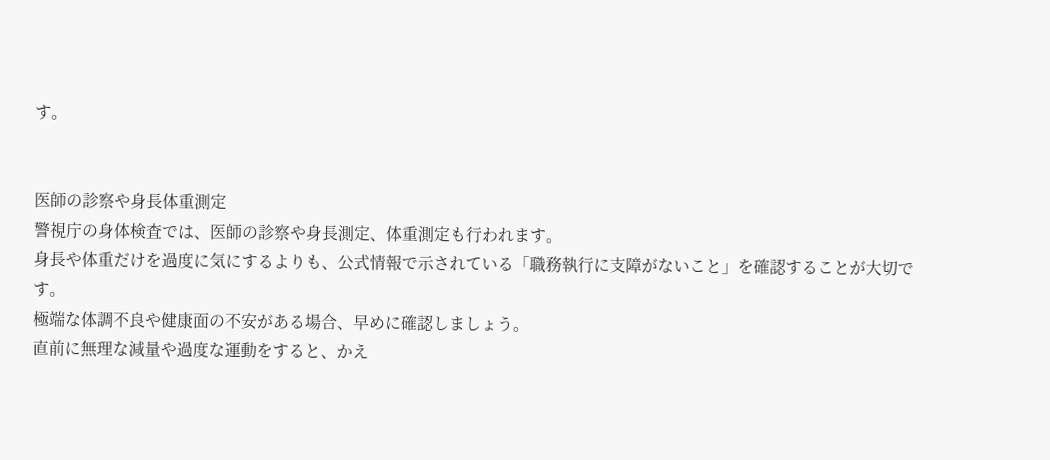す。


医師の診察や身長体重測定
警視庁の身体検査では、医師の診察や身長測定、体重測定も行われます。
身長や体重だけを過度に気にするよりも、公式情報で示されている「職務執行に支障がないこと」を確認することが大切です。
極端な体調不良や健康面の不安がある場合、早めに確認しましょう。
直前に無理な減量や過度な運動をすると、かえ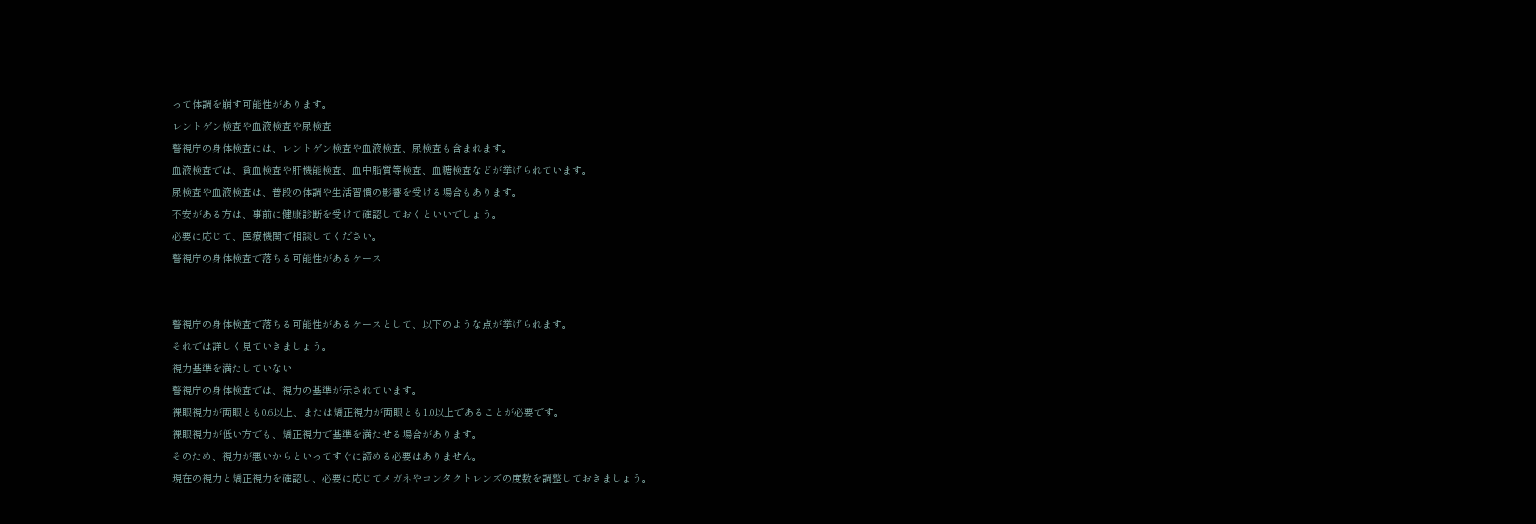って体調を崩す可能性があります。
レントゲン検査や血液検査や尿検査
警視庁の身体検査には、レントゲン検査や血液検査、尿検査も含まれます。
血液検査では、貧血検査や肝機能検査、血中脂質等検査、血糖検査などが挙げられています。
尿検査や血液検査は、普段の体調や生活習慣の影響を受ける場合もあります。
不安がある方は、事前に健康診断を受けて確認しておくといいでしょう。
必要に応じて、医療機関で相談してください。
警視庁の身体検査で落ちる可能性があるケース


警視庁の身体検査で落ちる可能性があるケースとして、以下のような点が挙げられます。
それでは詳しく見ていきましょう。
視力基準を満たしていない
警視庁の身体検査では、視力の基準が示されています。
裸眼視力が両眼とも0.6以上、または矯正視力が両眼とも1.0以上であることが必要です。
裸眼視力が低い方でも、矯正視力で基準を満たせる場合があります。
そのため、視力が悪いからといってすぐに諦める必要はありません。
現在の視力と矯正視力を確認し、必要に応じてメガネやコンタクトレンズの度数を調整しておきましょう。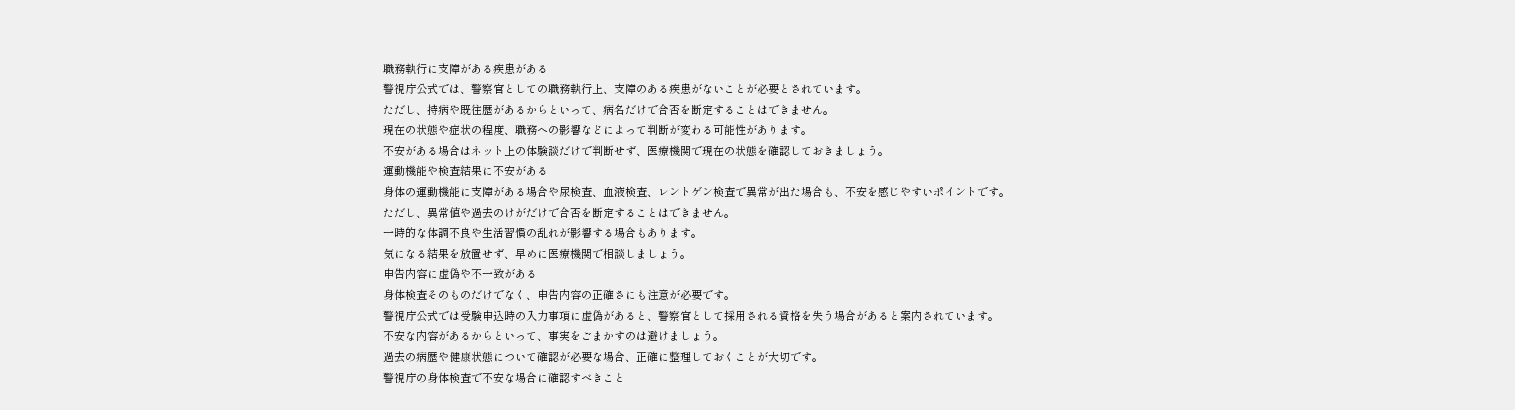職務執行に支障がある疾患がある
警視庁公式では、警察官としての職務執行上、支障のある疾患がないことが必要とされています。
ただし、持病や既往歴があるからといって、病名だけで合否を断定することはできません。
現在の状態や症状の程度、職務への影響などによって判断が変わる可能性があります。
不安がある場合はネット上の体験談だけで判断せず、医療機関で現在の状態を確認しておきましょう。
運動機能や検査結果に不安がある
身体の運動機能に支障がある場合や尿検査、血液検査、レントゲン検査で異常が出た場合も、不安を感じやすいポイントです。
ただし、異常値や過去のけがだけで合否を断定することはできません。
一時的な体調不良や生活習慣の乱れが影響する場合もあります。
気になる結果を放置せず、早めに医療機関で相談しましょう。
申告内容に虚偽や不一致がある
身体検査そのものだけでなく、申告内容の正確さにも注意が必要です。
警視庁公式では受験申込時の入力事項に虚偽があると、警察官として採用される資格を失う場合があると案内されています。
不安な内容があるからといって、事実をごまかすのは避けましょう。
過去の病歴や健康状態について確認が必要な場合、正確に整理しておくことが大切です。
警視庁の身体検査で不安な場合に確認すべきこと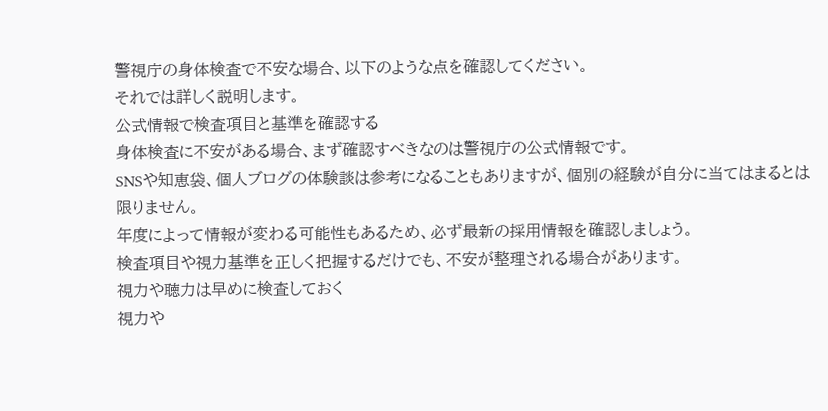警視庁の身体検査で不安な場合、以下のような点を確認してください。
それでは詳しく説明します。
公式情報で検査項目と基準を確認する
身体検査に不安がある場合、まず確認すべきなのは警視庁の公式情報です。
SNSや知恵袋、個人ブログの体験談は参考になることもありますが、個別の経験が自分に当てはまるとは限りません。
年度によって情報が変わる可能性もあるため、必ず最新の採用情報を確認しましょう。
検査項目や視力基準を正しく把握するだけでも、不安が整理される場合があります。
視力や聴力は早めに検査しておく
視力や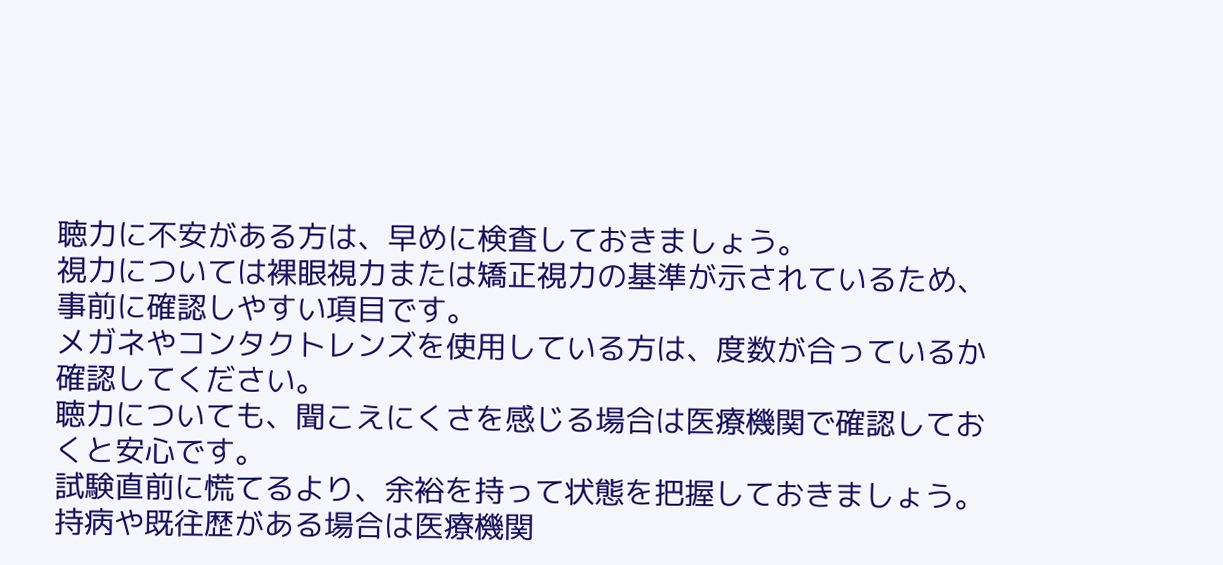聴力に不安がある方は、早めに検査しておきましょう。
視力については裸眼視力または矯正視力の基準が示されているため、事前に確認しやすい項目です。
メガネやコンタクトレンズを使用している方は、度数が合っているか確認してください。
聴力についても、聞こえにくさを感じる場合は医療機関で確認しておくと安心です。
試験直前に慌てるより、余裕を持って状態を把握しておきましょう。
持病や既往歴がある場合は医療機関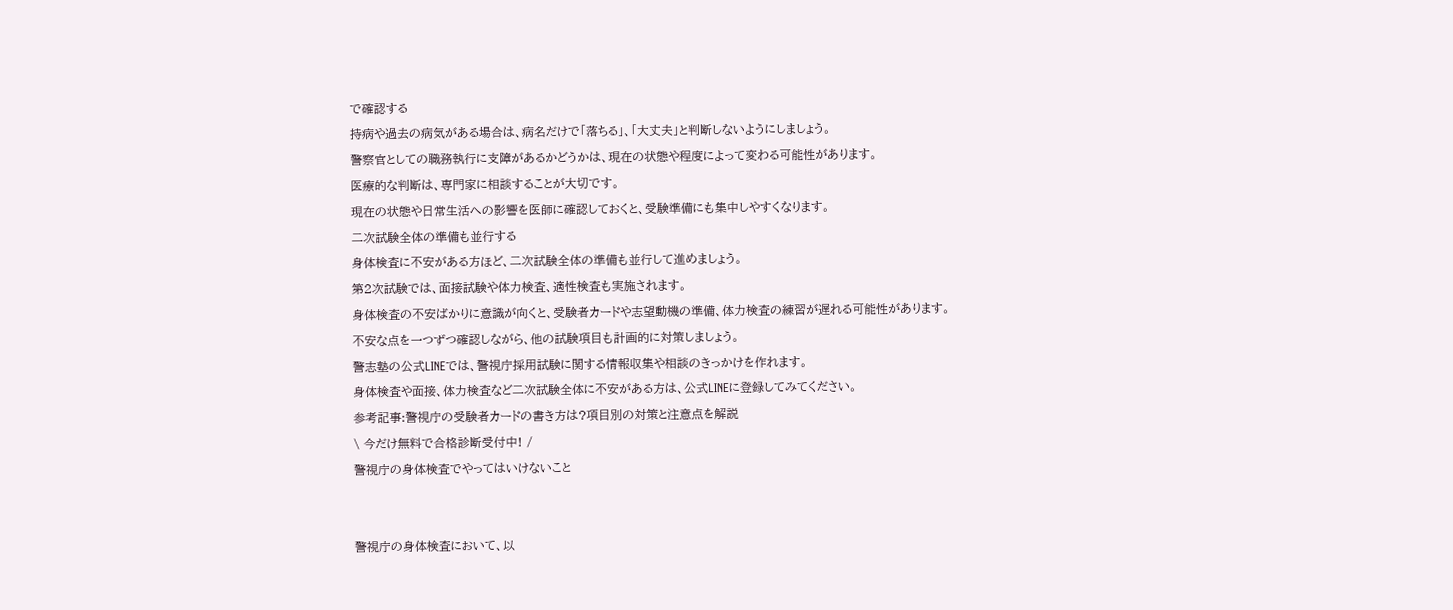で確認する
持病や過去の病気がある場合は、病名だけで「落ちる」、「大丈夫」と判断しないようにしましょう。
警察官としての職務執行に支障があるかどうかは、現在の状態や程度によって変わる可能性があります。
医療的な判断は、専門家に相談することが大切です。
現在の状態や日常生活への影響を医師に確認しておくと、受験準備にも集中しやすくなります。
二次試験全体の準備も並行する
身体検査に不安がある方ほど、二次試験全体の準備も並行して進めましょう。
第2次試験では、面接試験や体力検査、適性検査も実施されます。
身体検査の不安ばかりに意識が向くと、受験者カードや志望動機の準備、体力検査の練習が遅れる可能性があります。
不安な点を一つずつ確認しながら、他の試験項目も計画的に対策しましょう。
警志塾の公式LINEでは、警視庁採用試験に関する情報収集や相談のきっかけを作れます。
身体検査や面接、体力検査など二次試験全体に不安がある方は、公式LINEに登録してみてください。
参考記事:警視庁の受験者カードの書き方は?項目別の対策と注意点を解説
\ 今だけ無料で合格診断受付中! /
警視庁の身体検査でやってはいけないこと


警視庁の身体検査において、以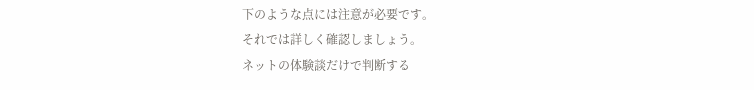下のような点には注意が必要です。
それでは詳しく確認しましょう。
ネットの体験談だけで判断する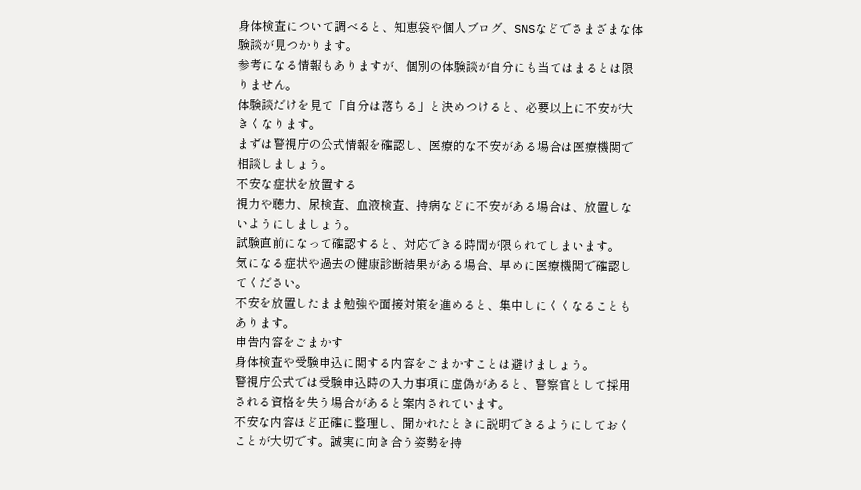身体検査について調べると、知恵袋や個人ブログ、SNSなどでさまざまな体験談が見つかります。
参考になる情報もありますが、個別の体験談が自分にも当てはまるとは限りません。
体験談だけを見て「自分は落ちる」と決めつけると、必要以上に不安が大きくなります。
まずは警視庁の公式情報を確認し、医療的な不安がある場合は医療機関で相談しましょう。
不安な症状を放置する
視力や聴力、尿検査、血液検査、持病などに不安がある場合は、放置しないようにしましょう。
試験直前になって確認すると、対応できる時間が限られてしまいます。
気になる症状や過去の健康診断結果がある場合、早めに医療機関で確認してください。
不安を放置したまま勉強や面接対策を進めると、集中しにくくなることもあります。
申告内容をごまかす
身体検査や受験申込に関する内容をごまかすことは避けましょう。
警視庁公式では受験申込時の入力事項に虚偽があると、警察官として採用される資格を失う場合があると案内されています。
不安な内容ほど正確に整理し、聞かれたときに説明できるようにしておくことが大切です。誠実に向き合う姿勢を持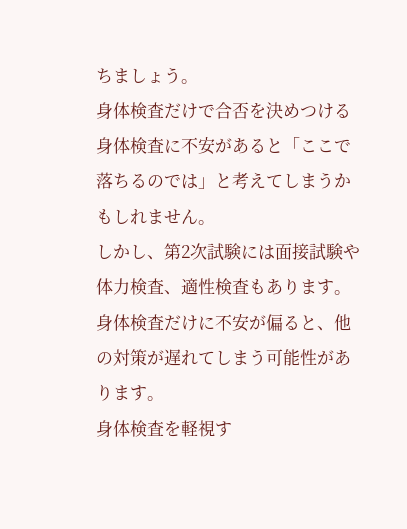ちましょう。
身体検査だけで合否を決めつける
身体検査に不安があると「ここで落ちるのでは」と考えてしまうかもしれません。
しかし、第2次試験には面接試験や体力検査、適性検査もあります。
身体検査だけに不安が偏ると、他の対策が遅れてしまう可能性があります。
身体検査を軽視す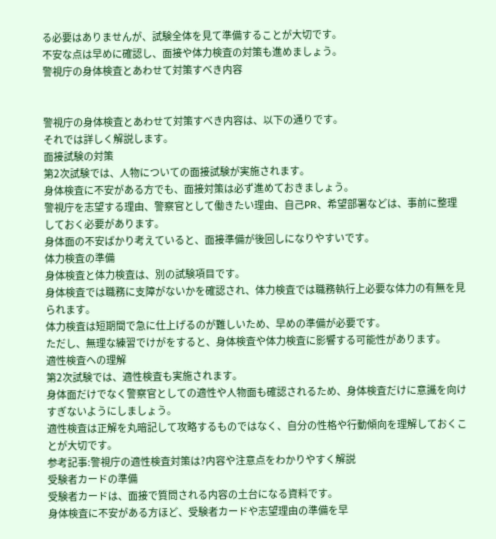る必要はありませんが、試験全体を見て準備することが大切です。
不安な点は早めに確認し、面接や体力検査の対策も進めましょう。
警視庁の身体検査とあわせて対策すべき内容


警視庁の身体検査とあわせて対策すべき内容は、以下の通りです。
それでは詳しく解説します。
面接試験の対策
第2次試験では、人物についての面接試験が実施されます。
身体検査に不安がある方でも、面接対策は必ず進めておきましょう。
警視庁を志望する理由、警察官として働きたい理由、自己PR、希望部署などは、事前に整理しておく必要があります。
身体面の不安ばかり考えていると、面接準備が後回しになりやすいです。
体力検査の準備
身体検査と体力検査は、別の試験項目です。
身体検査では職務に支障がないかを確認され、体力検査では職務執行上必要な体力の有無を見られます。
体力検査は短期間で急に仕上げるのが難しいため、早めの準備が必要です。
ただし、無理な練習でけがをすると、身体検査や体力検査に影響する可能性があります。
適性検査への理解
第2次試験では、適性検査も実施されます。
身体面だけでなく警察官としての適性や人物面も確認されるため、身体検査だけに意識を向けすぎないようにしましょう。
適性検査は正解を丸暗記して攻略するものではなく、自分の性格や行動傾向を理解しておくことが大切です。
参考記事:警視庁の適性検査対策は?内容や注意点をわかりやすく解説
受験者カードの準備
受験者カードは、面接で質問される内容の土台になる資料です。
身体検査に不安がある方ほど、受験者カードや志望理由の準備を早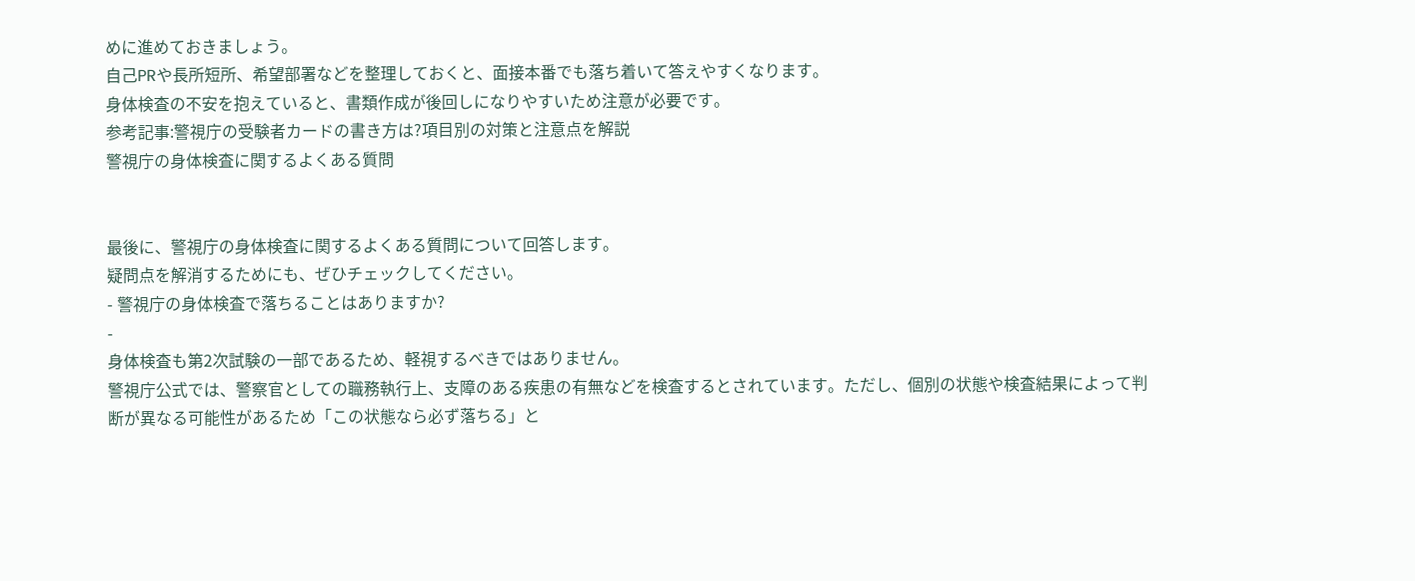めに進めておきましょう。
自己PRや長所短所、希望部署などを整理しておくと、面接本番でも落ち着いて答えやすくなります。
身体検査の不安を抱えていると、書類作成が後回しになりやすいため注意が必要です。
参考記事:警視庁の受験者カードの書き方は?項目別の対策と注意点を解説
警視庁の身体検査に関するよくある質問


最後に、警視庁の身体検査に関するよくある質問について回答します。
疑問点を解消するためにも、ぜひチェックしてください。
- 警視庁の身体検査で落ちることはありますか?
-
身体検査も第2次試験の一部であるため、軽視するべきではありません。
警視庁公式では、警察官としての職務執行上、支障のある疾患の有無などを検査するとされています。ただし、個別の状態や検査結果によって判断が異なる可能性があるため「この状態なら必ず落ちる」と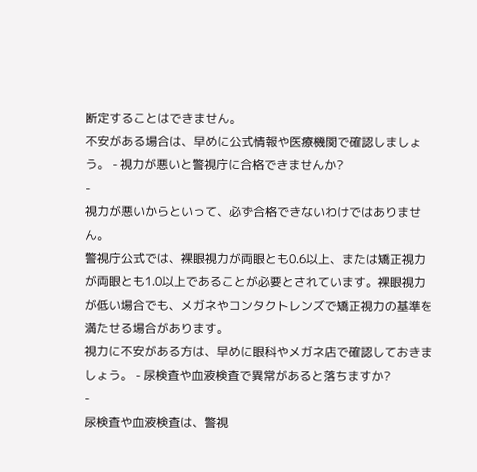断定することはできません。
不安がある場合は、早めに公式情報や医療機関で確認しましょう。 - 視力が悪いと警視庁に合格できませんか?
-
視力が悪いからといって、必ず合格できないわけではありません。
警視庁公式では、裸眼視力が両眼とも0.6以上、または矯正視力が両眼とも1.0以上であることが必要とされています。裸眼視力が低い場合でも、メガネやコンタクトレンズで矯正視力の基準を満たせる場合があります。
視力に不安がある方は、早めに眼科やメガネ店で確認しておきましょう。 - 尿検査や血液検査で異常があると落ちますか?
-
尿検査や血液検査は、警視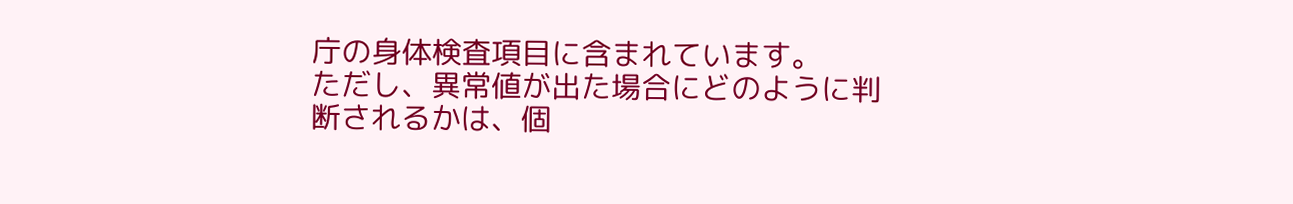庁の身体検査項目に含まれています。
ただし、異常値が出た場合にどのように判断されるかは、個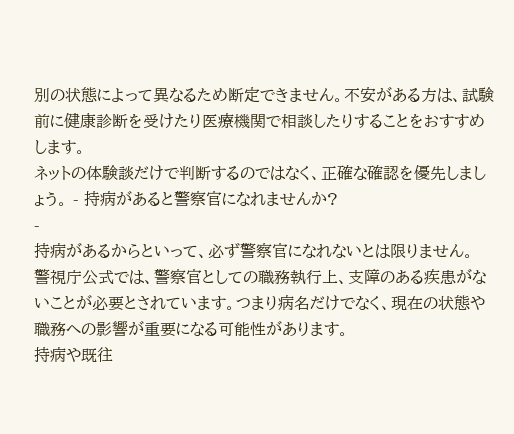別の状態によって異なるため断定できません。不安がある方は、試験前に健康診断を受けたり医療機関で相談したりすることをおすすめします。
ネットの体験談だけで判断するのではなく、正確な確認を優先しましょう。 - 持病があると警察官になれませんか?
-
持病があるからといって、必ず警察官になれないとは限りません。
警視庁公式では、警察官としての職務執行上、支障のある疾患がないことが必要とされています。つまり病名だけでなく、現在の状態や職務への影響が重要になる可能性があります。
持病や既往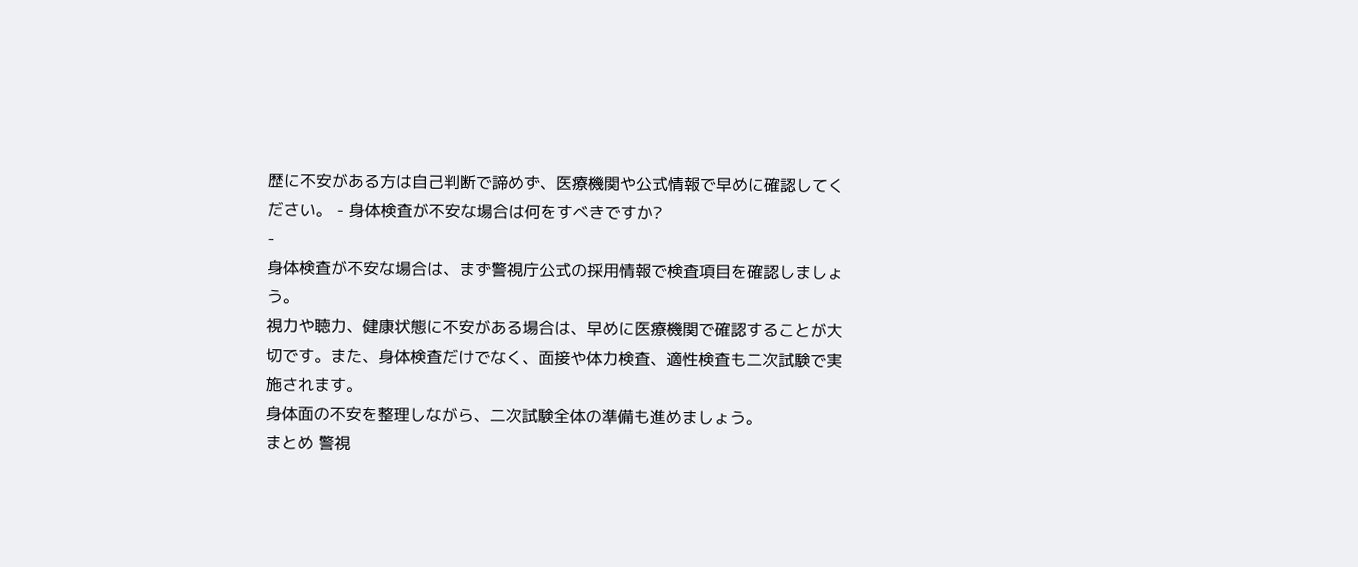歴に不安がある方は自己判断で諦めず、医療機関や公式情報で早めに確認してください。 - 身体検査が不安な場合は何をすべきですか?
-
身体検査が不安な場合は、まず警視庁公式の採用情報で検査項目を確認しましょう。
視力や聴力、健康状態に不安がある場合は、早めに医療機関で確認することが大切です。また、身体検査だけでなく、面接や体力検査、適性検査も二次試験で実施されます。
身体面の不安を整理しながら、二次試験全体の準備も進めましょう。
まとめ 警視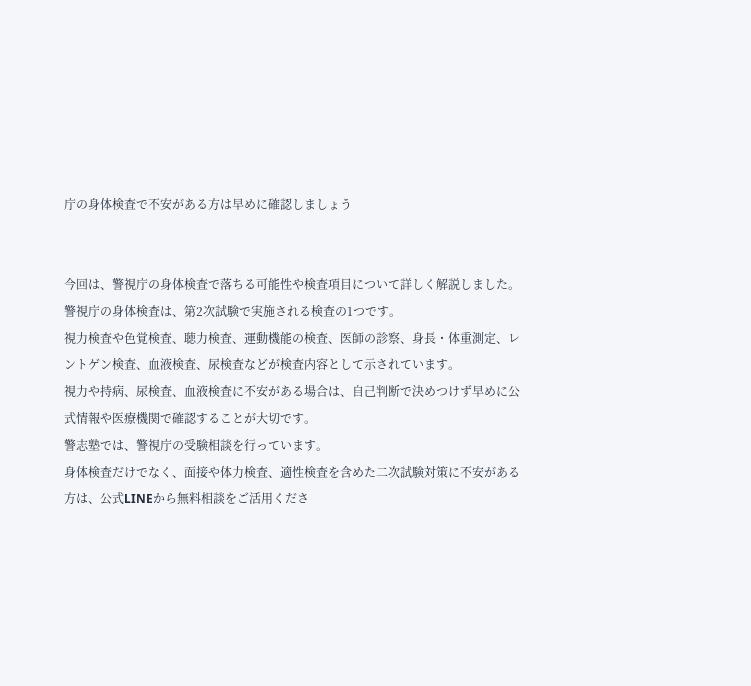庁の身体検査で不安がある方は早めに確認しましょう


今回は、警視庁の身体検査で落ちる可能性や検査項目について詳しく解説しました。
警視庁の身体検査は、第2次試験で実施される検査の1つです。
視力検査や色覚検査、聴力検査、運動機能の検査、医師の診察、身長・体重測定、レントゲン検査、血液検査、尿検査などが検査内容として示されています。
視力や持病、尿検査、血液検査に不安がある場合は、自己判断で決めつけず早めに公式情報や医療機関で確認することが大切です。
警志塾では、警視庁の受験相談を行っています。
身体検査だけでなく、面接や体力検査、適性検査を含めた二次試験対策に不安がある方は、公式LINEから無料相談をご活用くださ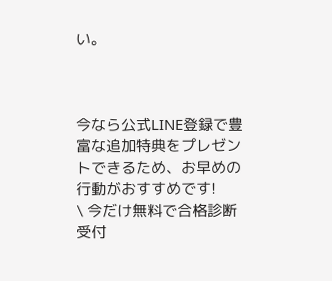い。



今なら公式LINE登録で豊富な追加特典をプレゼントできるため、お早めの行動がおすすめです!
\ 今だけ無料で合格診断受付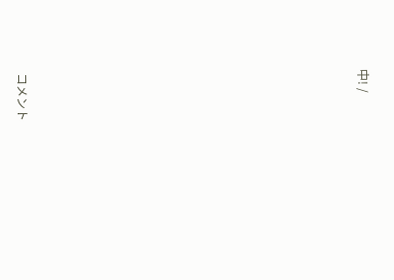中! /













コメント